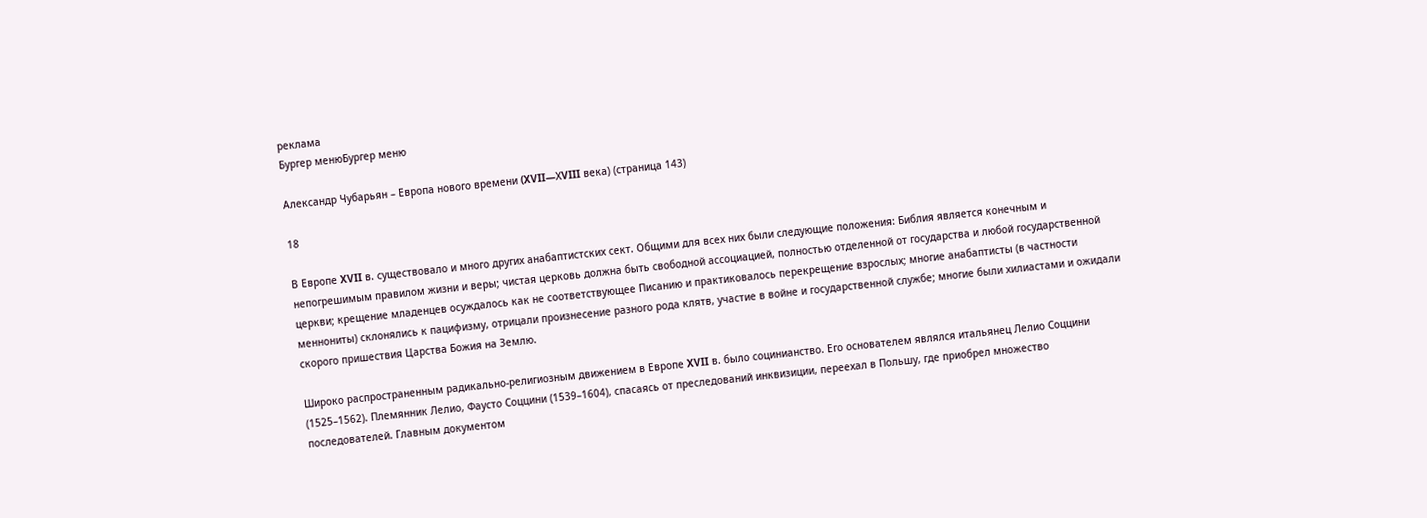реклама
Бургер менюБургер меню

Александр Чубарьян – Европа нового времени (XVII—ХVIII века) (страница 143)

18

В Европе XVII в. существовало и много других анабаптистских сект. Общими для всех них были следующие положения: Библия является конечным и непогрешимым правилом жизни и веры; чистая церковь должна быть свободной ассоциацией, полностью отделенной от государства и любой государственной церкви; крещение младенцев осуждалось как не соответствующее Писанию и практиковалось перекрещение взрослых; многие анабаптисты (в частности меннониты) склонялись к пацифизму, отрицали произнесение разного рода клятв, участие в войне и государственной службе; многие были хилиастами и ожидали скорого пришествия Царства Божия на Землю.

Широко распространенным радикально-религиозным движением в Европе XVII в. было социнианство. Его основателем являлся итальянец Лелио Соццини (1525–1562). Племянник Лелио, Фаусто Соццини (1539–1604), спасаясь от преследований инквизиции, переехал в Польшу, где приобрел множество последователей. Главным документом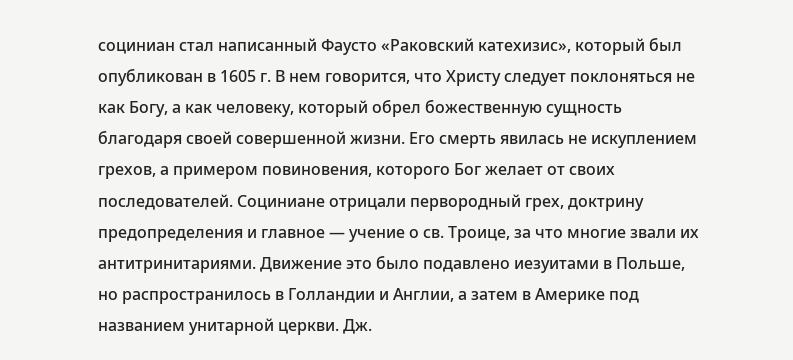социниан стал написанный Фаусто «Раковский катехизис», который был опубликован в 1605 г. В нем говорится, что Христу следует поклоняться не как Богу, а как человеку, который обрел божественную сущность благодаря своей совершенной жизни. Его смерть явилась не искуплением грехов, а примером повиновения, которого Бог желает от своих последователей. Социниане отрицали первородный грех, доктрину предопределения и главное — учение о св. Троице, за что многие звали их антитринитариями. Движение это было подавлено иезуитами в Польше, но распространилось в Голландии и Англии, а затем в Америке под названием унитарной церкви. Дж.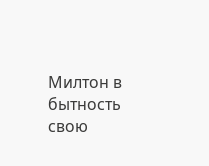Милтон в бытность свою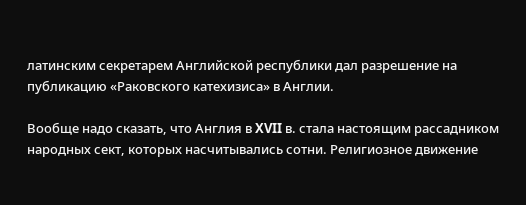латинским секретарем Английской республики дал разрешение на публикацию «Раковского катехизиса» в Англии.

Вообще надо сказать, что Англия в XVII в. стала настоящим рассадником народных сект, которых насчитывались сотни. Религиозное движение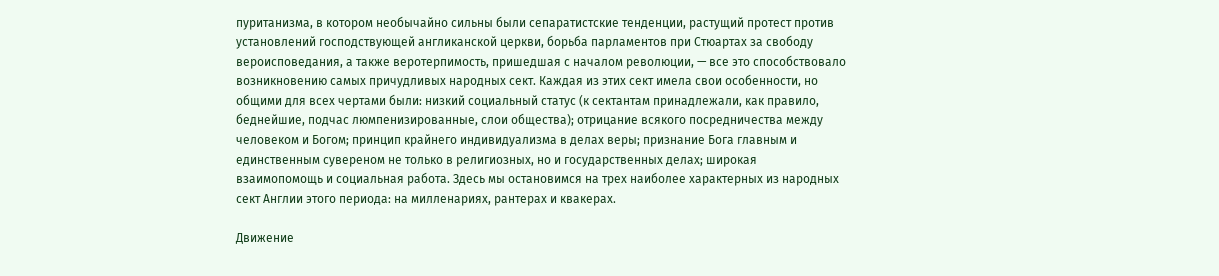пуританизма, в котором необычайно сильны были сепаратистские тенденции, растущий протест против установлений господствующей англиканской церкви, борьба парламентов при Стюартах за свободу вероисповедания, а также веротерпимость, пришедшая с началом революции, — все это способствовало возникновению самых причудливых народных сект. Каждая из этих сект имела свои особенности, но общими для всех чертами были: низкий социальный статус (к сектантам принадлежали, как правило, беднейшие, подчас люмпенизированные, слои общества); отрицание всякого посредничества между человеком и Богом; принцип крайнего индивидуализма в делах веры; признание Бога главным и единственным сувереном не только в религиозных, но и государственных делах; широкая взаимопомощь и социальная работа. Здесь мы остановимся на трех наиболее характерных из народных сект Англии этого периода: на милленариях, рантерах и квакерах.

Движение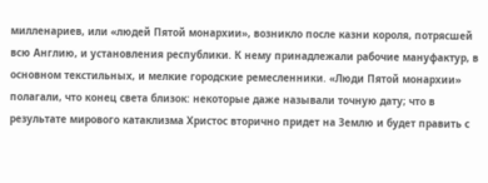милленариев, или «людей Пятой монархии», возникло после казни короля, потрясшей всю Англию, и установления республики. К нему принадлежали рабочие мануфактур, в основном текстильных, и мелкие городские ремесленники. «Люди Пятой монархии» полагали, что конец света близок: некоторые даже называли точную дату; что в результате мирового катаклизма Христос вторично придет на Землю и будет править с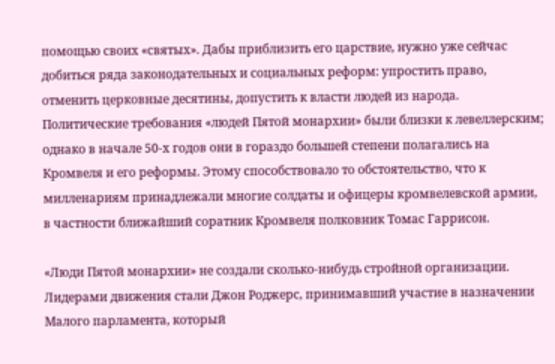помощью своих «святых». Дабы приблизить его царствие, нужно уже сейчас добиться ряда законодательных и социальных реформ: упростить право, отменить церковные десятины, допустить к власти людей из народа. Политические требования «людей Пятой монархии» были близки к левеллерским; однако в начале 50-х годов они в гораздо большей степени полагались на Кромвеля и его реформы. Этому способствовало то обстоятельство, что к милленариям принадлежали многие солдаты и офицеры кромвелевской армии, в частности ближайший соратник Кромвеля полковник Томас Гаррисон.

«Люди Пятой монархии» не создали сколько-нибудь стройной организации. Лидерами движения стали Джон Роджерс, принимавший участие в назначении Малого парламента, который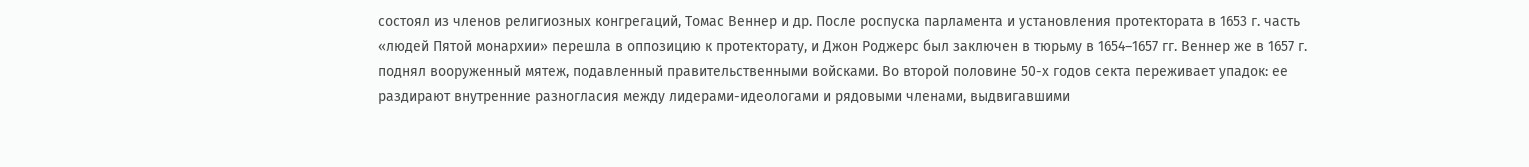состоял из членов религиозных конгрегаций, Томас Веннер и др. После роспуска парламента и установления протектората в 1653 г. часть «людей Пятой монархии» перешла в оппозицию к протекторату, и Джон Роджерс был заключен в тюрьму в 1654–1657 гг. Веннер же в 1657 г. поднял вооруженный мятеж, подавленный правительственными войсками. Во второй половине 50-х годов секта переживает упадок: ее раздирают внутренние разногласия между лидерами-идеологами и рядовыми членами, выдвигавшими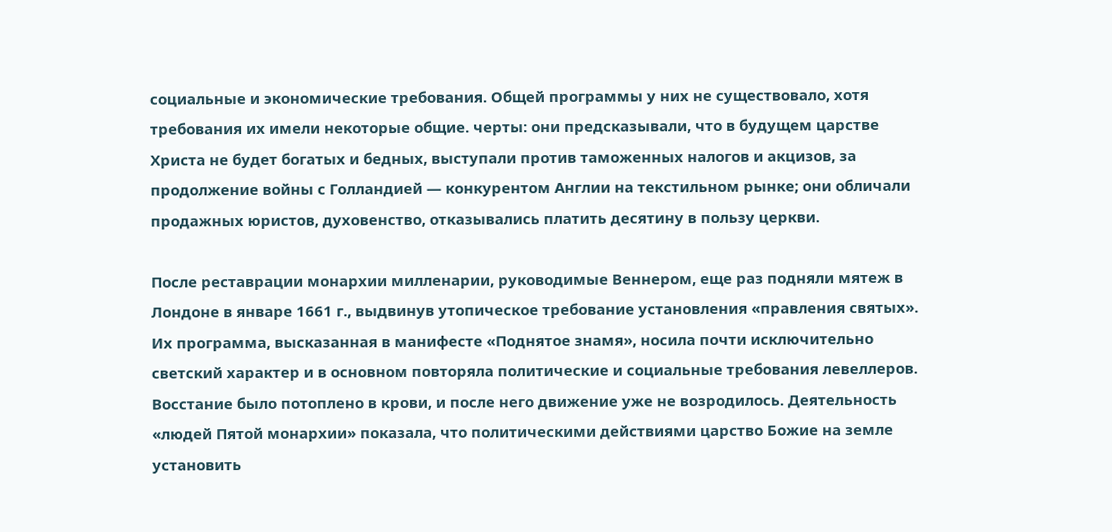социальные и экономические требования. Общей программы у них не существовало, хотя требования их имели некоторые общие. черты: они предсказывали, что в будущем царстве Христа не будет богатых и бедных, выступали против таможенных налогов и акцизов, за продолжение войны с Голландией — конкурентом Англии на текстильном рынке; они обличали продажных юристов, духовенство, отказывались платить десятину в пользу церкви.

После реставрации монархии милленарии, руководимые Веннером, еще раз подняли мятеж в Лондоне в январе 1661 г., выдвинув утопическое требование установления «правления святых». Их программа, высказанная в манифесте «Поднятое знамя», носила почти исключительно светский характер и в основном повторяла политические и социальные требования левеллеров. Восстание было потоплено в крови, и после него движение уже не возродилось. Деятельность «людей Пятой монархии» показала, что политическими действиями царство Божие на земле установить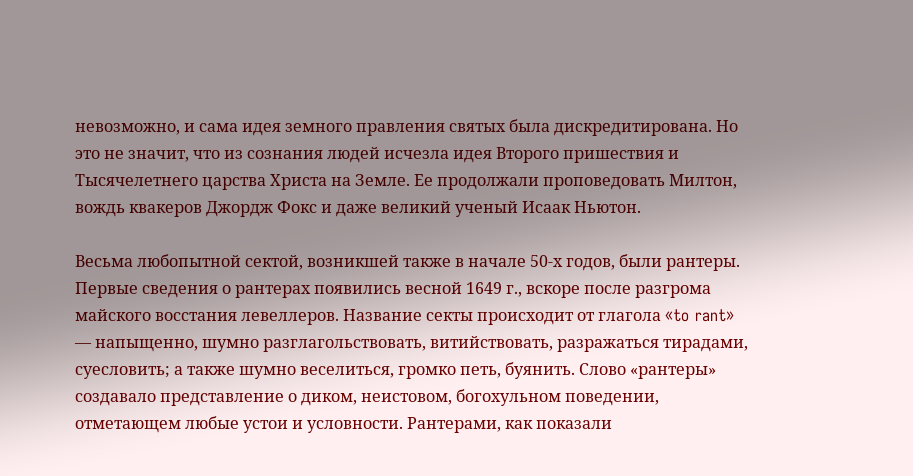невозможно, и сама идея земного правления святых была дискредитирована. Но это не значит, что из сознания людей исчезла идея Второго пришествия и Тысячелетнего царства Христа на Земле. Ее продолжали проповедовать Милтон, вождь квакеров Джордж Фокс и даже великий ученый Исаак Ньютон.

Весьма любопытной сектой, возникшей также в начале 50-х годов, были рантеры. Первые сведения о рантерах появились весной 1649 г., вскоре после разгрома майского восстания левеллеров. Название секты происходит от глагола «to rant» — напыщенно, шумно разглагольствовать, витийствовать, разражаться тирадами, суесловить; а также шумно веселиться, громко петь, буянить. Слово «рантеры» создавало представление о диком, неистовом, богохульном поведении, отметающем любые устои и условности. Рантерами, как показали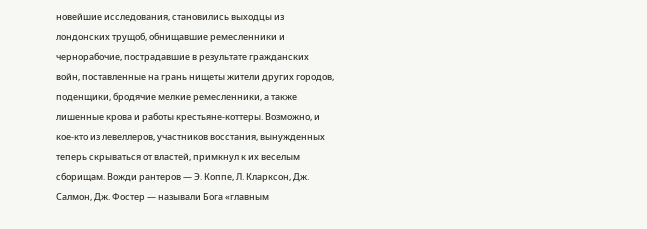новейшие исследования, становились выходцы из лондонских трущоб, обнищавшие ремесленники и чернорабочие, пострадавшие в результате гражданских войн, поставленные на грань нищеты жители других городов, поденщики, бродячие мелкие ремесленники, а также лишенные крова и работы крестьяне-коттеры. Возможно, и кое-кто из левеллеров, участников восстания, вынужденных теперь скрываться от властей, примкнул к их веселым сборищам. Вожди рантеров — Э. Коппе, Л. Кларксон, Дж. Салмон, Дж. Фостер — называли Бога «главным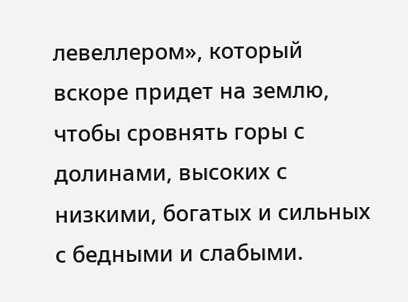левеллером», который вскоре придет на землю, чтобы сровнять горы с долинами, высоких с низкими, богатых и сильных с бедными и слабыми.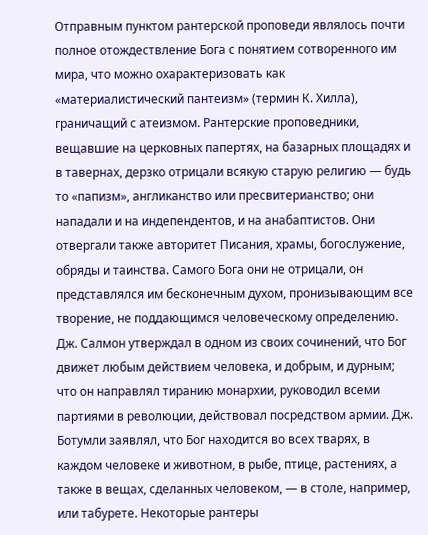Отправным пунктом рантерской проповеди являлось почти полное отождествление Бога с понятием сотворенного им мира, что можно охарактеризовать как «материалистический пантеизм» (термин К. Хилла), граничащий с атеизмом. Рантерские проповедники, вещавшие на церковных папертях, на базарных площадях и в тавернах, дерзко отрицали всякую старую религию — будь то «папизм», англиканство или пресвитерианство; они нападали и на индепендентов, и на анабаптистов. Они отвергали также авторитет Писания, храмы, богослужение, обряды и таинства. Самого Бога они не отрицали, он представлялся им бесконечным духом, пронизывающим все творение, не поддающимся человеческому определению. Дж. Салмон утверждал в одном из своих сочинений, что Бог движет любым действием человека, и добрым, и дурным; что он направлял тиранию монархии, руководил всеми партиями в революции, действовал посредством армии. Дж. Ботумли заявлял, что Бог находится во всех тварях, в каждом человеке и животном, в рыбе, птице, растениях, а также в вещах, сделанных человеком, — в столе, например, или табурете. Некоторые рантеры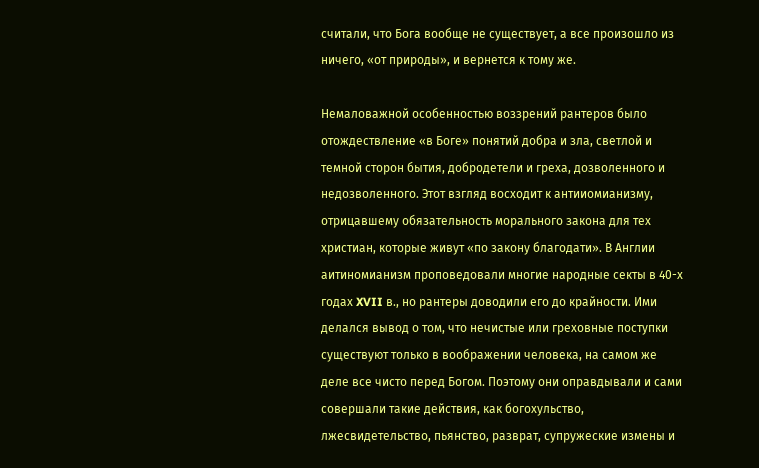считали, что Бога вообще не существует, а все произошло из ничего, «от природы», и вернется к тому же.

Немаловажной особенностью воззрений рантеров было отождествление «в Боге» понятий добра и зла, светлой и темной сторон бытия, добродетели и греха, дозволенного и недозволенного. Этот взгляд восходит к антииомианизму, отрицавшему обязательность морального закона для тех христиан, которые живут «по закону благодати». В Англии аитиномианизм проповедовали многие народные секты в 40-х годах XVII в., но рантеры доводили его до крайности. Ими делался вывод о том, что нечистые или греховные поступки существуют только в воображении человека, на самом же деле все чисто перед Богом. Поэтому они оправдывали и сами совершали такие действия, как богохульство, лжесвидетельство, пьянство, разврат, супружеские измены и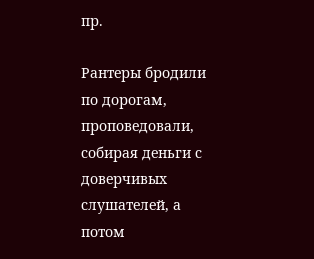пр.

Рантеры бродили по дорогам, проповедовали, собирая деньги с доверчивых слушателей, а потом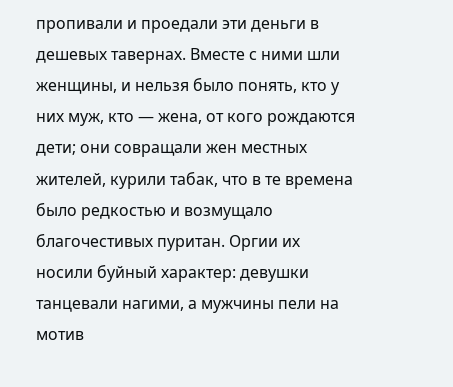пропивали и проедали эти деньги в дешевых тавернах. Вместе с ними шли женщины, и нельзя было понять, кто у них муж, кто — жена, от кого рождаются дети; они совращали жен местных жителей, курили табак, что в те времена было редкостью и возмущало благочестивых пуритан. Оргии их носили буйный характер: девушки танцевали нагими, а мужчины пели на мотив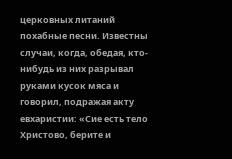церковных литаний похабные песни. Известны случаи, когда, обедая, кто-нибудь из них разрывал руками кусок мяса и говорил, подражая акту евхаристии: «Сие есть тело Христово, берите и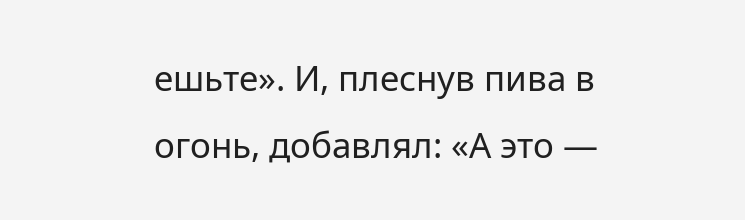ешьте». И, плеснув пива в огонь, добавлял: «А это —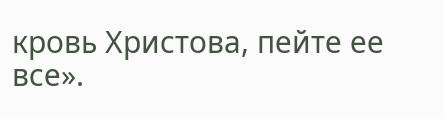кровь Христова, пейте ее все».